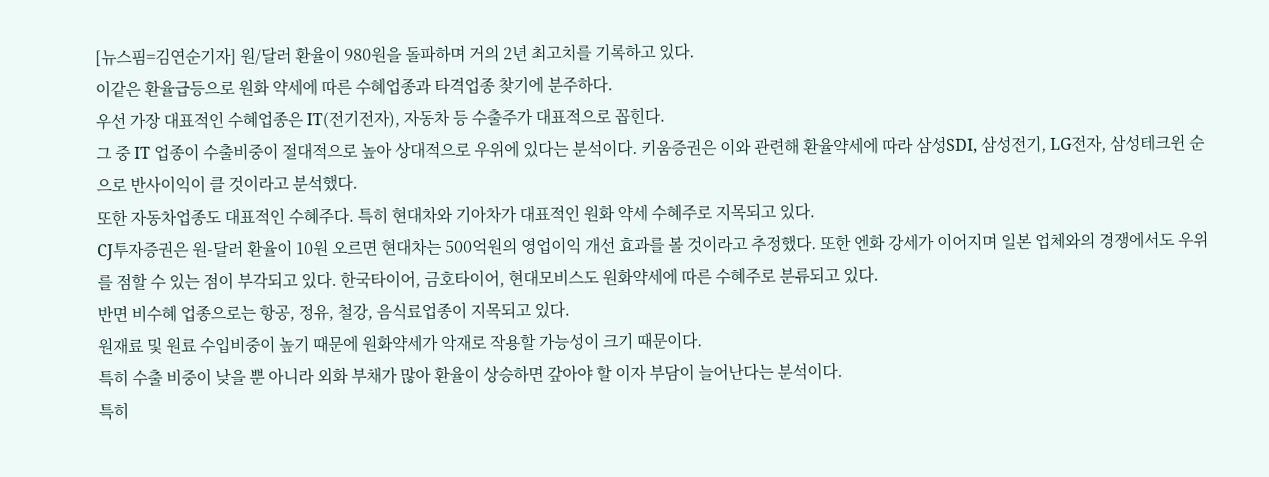[뉴스핌=김연순기자] 원/달러 환율이 980원을 돌파하며 거의 2년 최고치를 기록하고 있다.
이같은 환율급등으로 원화 약세에 따른 수혜업종과 타격업종 찾기에 분주하다.
우선 가장 대표적인 수혜업종은 IT(전기전자), 자동차 등 수출주가 대표적으로 꼽힌다.
그 중 IT 업종이 수출비중이 절대적으로 높아 상대적으로 우위에 있다는 분석이다. 키움증권은 이와 관련해 환율약세에 따라 삼성SDI, 삼성전기, LG전자, 삼성테크윈 순으로 반사이익이 클 것이라고 분석했다.
또한 자동차업종도 대표적인 수혜주다. 특히 현대차와 기아차가 대표적인 원화 약세 수혜주로 지목되고 있다.
CJ투자증권은 원-달러 환율이 10원 오르면 현대차는 500억원의 영업이익 개선 효과를 볼 것이라고 추정했다. 또한 엔화 강세가 이어지며 일본 업체와의 경쟁에서도 우위를 점할 수 있는 점이 부각되고 있다. 한국타이어, 금호타이어, 현대모비스도 원화약세에 따른 수혜주로 분류되고 있다.
반면 비수혜 업종으로는 항공, 정유, 철강, 음식료업종이 지목되고 있다.
원재료 및 원료 수입비중이 높기 때문에 원화약세가 악재로 작용할 가능성이 크기 때문이다.
특히 수출 비중이 낮을 뿐 아니라 외화 부채가 많아 환율이 상승하면 갚아야 할 이자 부담이 늘어난다는 분석이다.
특히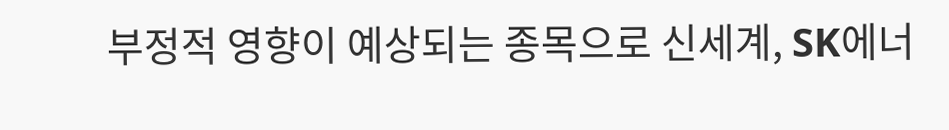부정적 영향이 예상되는 종목으로 신세계, SK에너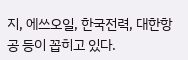지, 에쓰오일, 한국전력, 대한항공 등이 꼽히고 있다.